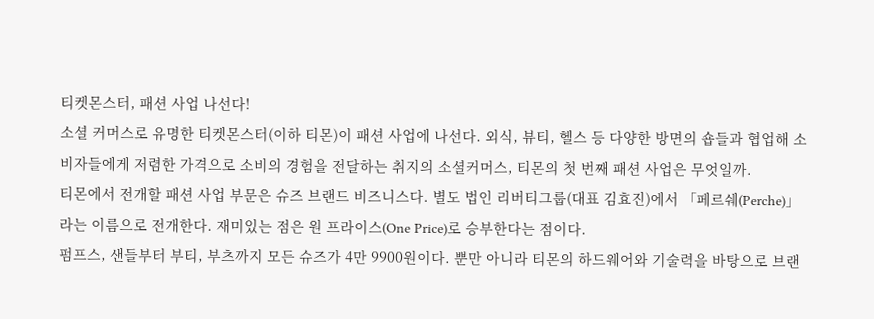티켓몬스터, 패션 사업 나선다!
소셜 커머스로 유명한 티켓몬스터(이하 티몬)이 패션 사업에 나선다. 외식, 뷰티, 헬스 등 다양한 방면의 숍들과 협업해 소비자들에게 저렴한 가격으로 소비의 경험을 전달하는 취지의 소셜커머스, 티몬의 첫 번째 패션 사업은 무엇일까.
티몬에서 전개할 패션 사업 부문은 슈즈 브랜드 비즈니스다. 별도 법인 리버티그룹(대표 김효진)에서 「페르쉐(Perche)」 라는 이름으로 전개한다. 재미있는 점은 원 프라이스(One Price)로 승부한다는 점이다.
펌프스, 샌들부터 부티, 부츠까지 모든 슈즈가 4만 9900원이다. 뿐만 아니라 티몬의 하드웨어와 기술력을 바탕으로 브랜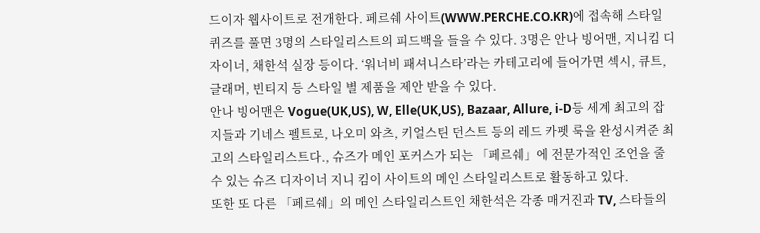드이자 웹사이트로 전개한다. 페르쉐 사이트(WWW.PERCHE.CO.KR)에 접속해 스타일 퀴즈를 풀면 3명의 스타일리스트의 피드백을 들을 수 있다. 3명은 안나 빙어맨, 지니킴 디자이너, 채한석 실장 등이다. ‘워너비 패셔니스타’라는 카테고리에 들어가면 섹시, 큐트, 글래머, 빈티지 등 스타일 별 제품을 제안 받을 수 있다.
안나 빙어맨은 Vogue(UK,US), W, Elle(UK,US), Bazaar, Allure, i-D등 세계 최고의 잡지들과 기네스 펠트로, 나오미 와츠, 키얼스틴 던스트 등의 레드 카펫 룩을 완성시켜준 최고의 스타일리스트다., 슈즈가 메인 포커스가 되는 「페르쉐」에 전문가적인 조언을 줄 수 있는 슈즈 디자이너 지니 킴이 사이트의 메인 스타일리스트로 활동하고 있다.
또한 또 다른 「페르쉐」의 메인 스타일리스트인 채한석은 각종 매거진과 TV, 스타들의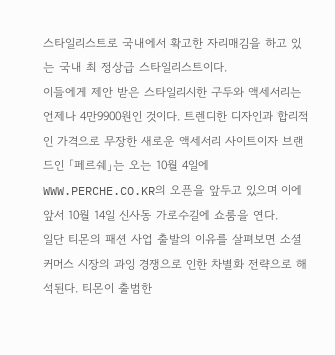스타일리스트로 국내에서 확고한 자리매김을 하고 있는 국내 최 정상급 스타일리스트이다.
이들에게 제안 받은 스타일리시한 구두와 액세서리는 언제나 4만9900원인 것이다. 트렌디한 디자인과 합리적인 가격으로 무장한 새로운 액세서리 사이트이자 브랜드인 「페르쉐」는 오는 10월 4일에 WWW.PERCHE.CO.KR의 오픈을 앞두고 있으며 이에 앞서 10월 14일 신사동 가로수길에 쇼룸을 연다.
일단 티몬의 패션 사업 출발의 이유를 살펴보면 소셜 커머스 시장의 과잉 경쟁으로 인한 차별화 전략으로 해석된다. 티몬이 출범한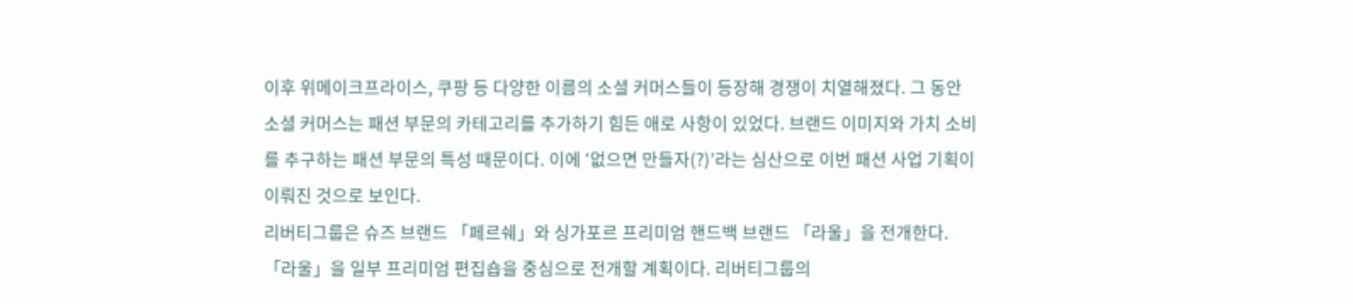이후 위메이크프라이스, 쿠팡 등 다양한 이름의 소셜 커머스들이 등장해 경쟁이 치열해졌다. 그 동안 소셜 커머스는 패션 부문의 카테고리를 추가하기 힘든 애로 사항이 있었다. 브랜드 이미지와 가치 소비를 추구하는 패션 부문의 특성 때문이다. 이에 ‘없으면 만들자(?)’라는 심산으로 이번 패션 사업 기획이 이뤄진 것으로 보인다.
리버티그룹은 슈즈 브랜드 「페르쉐」와 싱가포르 프리미엄 핸드백 브랜드 「라울」을 전개한다. 「라울」을 일부 프리미엄 편집숍을 중심으로 전개할 계획이다. 리버티그룹의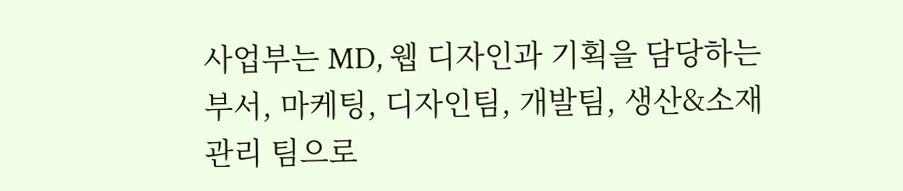사업부는 MD, 웹 디자인과 기획을 담당하는 부서, 마케팅, 디자인팀, 개발팀, 생산&소재관리 팀으로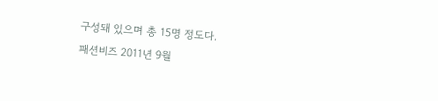구성돼 있으며 총 15명 정도다.
패션비즈 2011년 9월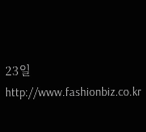23일 http://www.fashionbiz.co.kr